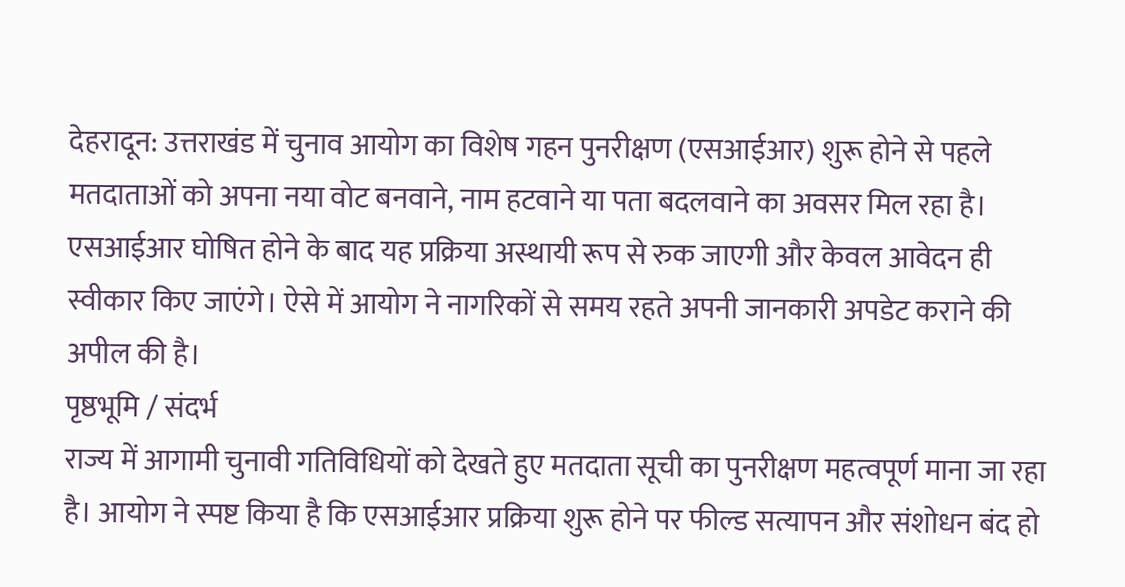देहरादून: उत्तराखंड में चुनाव आयोग का विशेष गहन पुनरीक्षण (एसआईआर) शुरू होने से पहले मतदाताओं को अपना नया वोट बनवाने, नाम हटवाने या पता बदलवाने का अवसर मिल रहा है। एसआईआर घोषित होने के बाद यह प्रक्रिया अस्थायी रूप से रुक जाएगी और केवल आवेदन ही स्वीकार किए जाएंगे। ऐसे में आयोग ने नागरिकों से समय रहते अपनी जानकारी अपडेट कराने की अपील की है।
पृष्ठभूमि / संदर्भ
राज्य में आगामी चुनावी गतिविधियों को देखते हुए मतदाता सूची का पुनरीक्षण महत्वपूर्ण माना जा रहा है। आयोग ने स्पष्ट किया है कि एसआईआर प्रक्रिया शुरू होने पर फील्ड सत्यापन और संशोधन बंद हो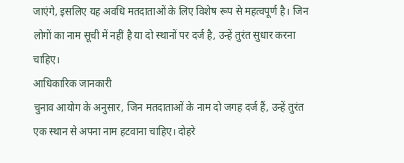जाएंगे, इसलिए यह अवधि मतदाताओं के लिए विशेष रूप से महत्वपूर्ण है। जिन लोगों का नाम सूची में नहीं है या दो स्थानों पर दर्ज है, उन्हें तुरंत सुधार करना चाहिए।
आधिकारिक जानकारी
चुनाव आयोग के अनुसार, जिन मतदाताओं के नाम दो जगह दर्ज हैं, उन्हें तुरंत एक स्थान से अपना नाम हटवाना चाहिए। दोहरे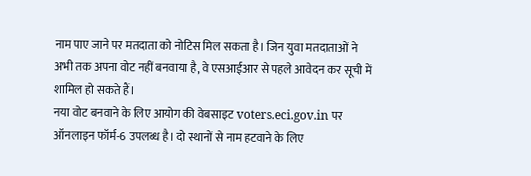नाम पाए जाने पर मतदाता को नोटिस मिल सकता है। जिन युवा मतदाताओं ने अभी तक अपना वोट नहीं बनवाया है, वे एसआईआर से पहले आवेदन कर सूची में शामिल हो सकते हैं।
नया वोट बनवाने के लिए आयोग की वेबसाइट voters.eci.gov.in पर ऑनलाइन फॉर्म-6 उपलब्ध है। दो स्थानों से नाम हटवाने के लिए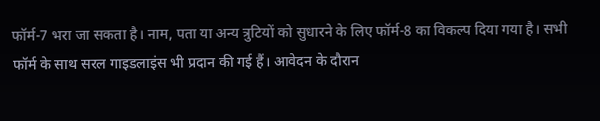फॉर्म-7 भरा जा सकता है। नाम, पता या अन्य त्रुटियों को सुधारने के लिए फॉर्म-8 का विकल्प दिया गया है। सभी फॉर्म के साथ सरल गाइडलाइंस भी प्रदान की गई हैं। आवेदन के दौरान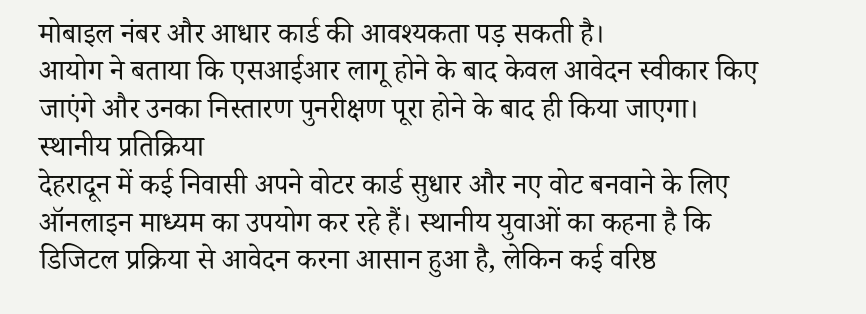मोबाइल नंबर और आधार कार्ड की आवश्यकता पड़ सकती है।
आयोग ने बताया कि एसआईआर लागू होने के बाद केवल आवेदन स्वीकार किए जाएंगे और उनका निस्तारण पुनरीक्षण पूरा होने के बाद ही किया जाएगा।
स्थानीय प्रतिक्रिया
देहरादून में कई निवासी अपने वोटर कार्ड सुधार और नए वोट बनवाने के लिए ऑनलाइन माध्यम का उपयोग कर रहे हैं। स्थानीय युवाओं का कहना है कि डिजिटल प्रक्रिया से आवेदन करना आसान हुआ है, लेकिन कई वरिष्ठ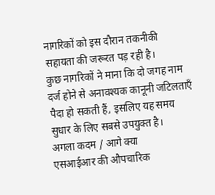नागरिकों को इस दौरान तकनीकी सहायता की जरूरत पड़ रही है।
कुछ नागरिकों ने माना कि दो जगह नाम दर्ज होने से अनावश्यक कानूनी जटिलताएँ पैदा हो सकती हैं, इसलिए यह समय सुधार के लिए सबसे उपयुक्त है।
अगला कदम / आगे क्या
एसआईआर की औपचारिक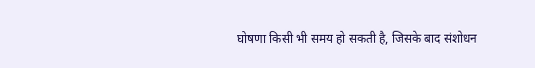घोषणा किसी भी समय हो सकती है, जिसके बाद संशोधन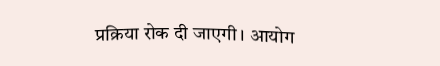प्रक्रिया रोक दी जाएगी। आयोग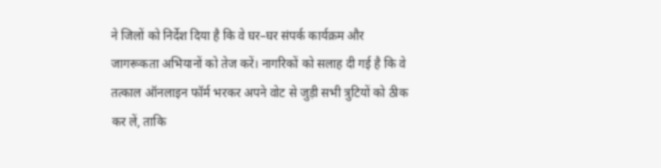ने जिलों को निर्देश दिया है कि वे घर–घर संपर्क कार्यक्रम और जागरूकता अभियानों को तेज करें। नागरिकों को सलाह दी गई है कि वे तत्काल ऑनलाइन फॉर्म भरकर अपने वोट से जुड़ी सभी त्रुटियों को ठीक कर लें, ताकि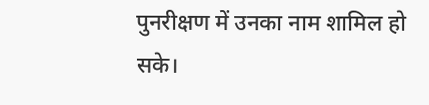पुनरीक्षण में उनका नाम शामिल हो सके।